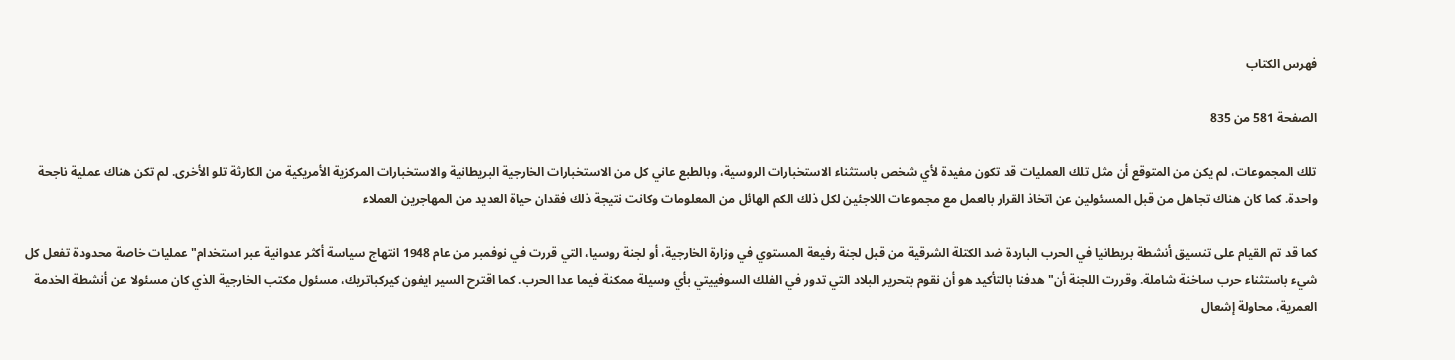فهرس الكتاب

الصفحة 581 من 835

تلك المجموعات، لم يكن من المتوقع أن مثل تلك العمليات قد تكون مفيدة لأي شخص باستثناء الاستخبارات الروسية، وبالطبع عاني كل من الاستخبارات الخارجية البريطانية والاستخبارات المركزية الأمريكية من الكارثة تلو الأخرى. لم تكن هناك عملية ناجحة واحدة. كما كان هناك تجاهل من قبل المسئولين عن اتخاذ القرار بالعمل مع مجموعات اللاجئين لكل ذلك الكم الهائل من المعلومات وكانت نتيجة ذلك فقدان حياة العديد من المهاجرين العملاء

كما قد تم القيام على تنسيق أنشطة بريطانيا في الحرب الباردة ضد الكتلة الشرقية من قبل لجنة رفيعة المستوي في وزارة الخارجية، أو لجنة روسيا، التي قررت في نوفمبر من عام 1948 انتهاج سياسة أكثر عدوانية عبر استخدام"عمليات خاصة محدودة تفعل كل شيء باستثناء حرب ساخنة شاملة. وقررت اللجنة أن"هدفنا بالتأكيد هو أن نقوم بتحرير البلاد التي تدور في الفلك السوفييتي بأي وسيلة ممكنة فيما عدا الحرب. كما اقترح السير ايفون كيركباتريك، مسئول مكتب الخارجية الذي كان مسئولا عن أنشطة الخدمة العمرية، محاولة إشعال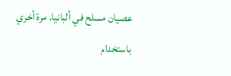عصيان مسلح في ألبانيا، مرة أخري باستخدام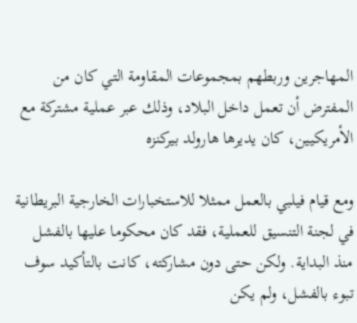المهاجرين وربطهم بمجموعات المقاومة التي كان من المفترض أن تعمل داخل البلاد، وذلك عبر عملية مشتركة مع الأمريكيين، كان يديرها هارولد بيركنزه

ومع قيام فيلبي بالعمل ممثلا للاستخبارات الخارجية البريطانية في لجنة التنسيق للعملية، فقد كان محكوما عليها بالفشل منذ البداية. ولكن حتى دون مشاركته، كانت بالتأكيد سوف تبوء بالفشل، ولم يكن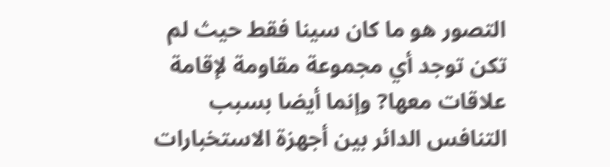التصور هو ما كان سينا فقط حيث لم تكن توجد أي مجموعة مقاومة لإقامة علاقات معها? وإنما أيضا بسبب التنافس الدائر بين أجهزة الاستخبارات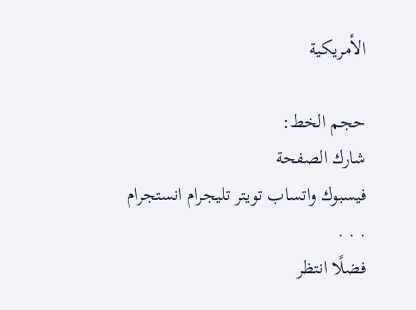الأمريكية

حجم الخط:
شارك الصفحة
فيسبوك واتساب تويتر تليجرام انستجرام
. . .
فضلًا انتظر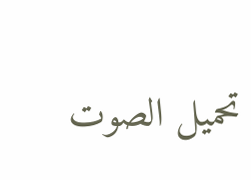تحميل الصوت